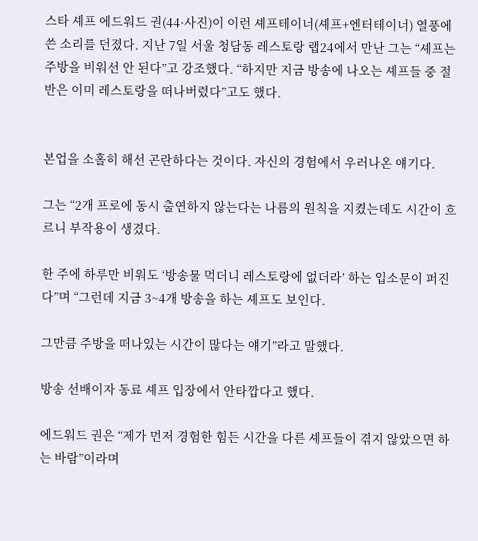스타 셰프 에드워드 권(44·사진)이 이런 셰프테이너(셰프+엔터테이너) 열풍에 쓴 소리를 던졌다. 지난 7일 서울 청담동 레스토랑 랩24에서 만난 그는 “셰프는 주방을 비워선 안 된다”고 강조했다. “하지만 지금 방송에 나오는 셰프들 중 절반은 이미 레스토랑을 떠나버렸다”고도 했다.


본업을 소홀히 해선 곤란하다는 것이다. 자신의 경험에서 우러나온 얘기다.

그는 “2개 프로에 동시 출연하지 않는다는 나름의 원칙을 지켰는데도 시간이 흐르니 부작용이 생겼다.

한 주에 하루만 비워도 ‘방송물 먹더니 레스토랑에 없더라’ 하는 입소문이 퍼진다”며 “그런데 지금 3~4개 방송을 하는 셰프도 보인다.

그만큼 주방을 떠나있는 시간이 많다는 얘기”라고 말했다.

방송 선배이자 동료 셰프 입장에서 안타깝다고 했다.

에드워드 권은 “제가 먼저 경험한 힘든 시간을 다른 셰프들이 겪지 않았으면 하는 바람”이라며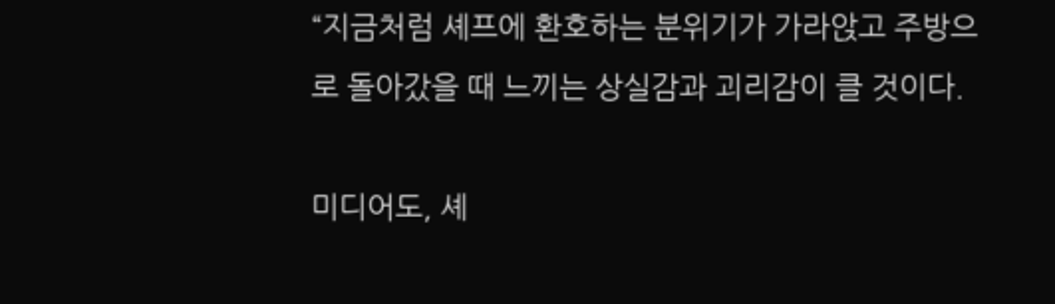“지금처럼 셰프에 환호하는 분위기가 가라앉고 주방으로 돌아갔을 때 느끼는 상실감과 괴리감이 클 것이다.

미디어도, 셰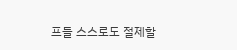프들 스스로도 절제할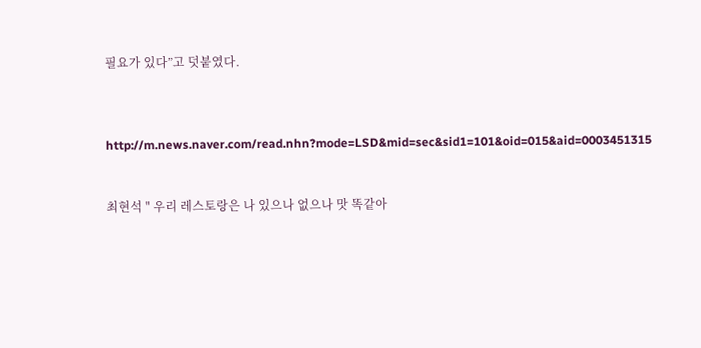필요가 있다”고 덧붙였다.



http://m.news.naver.com/read.nhn?mode=LSD&mid=sec&sid1=101&oid=015&aid=0003451315


최현석 " 우리 레스토랑은 나 있으나 없으나 맛 똑같아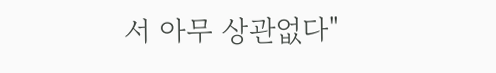서 아무 상관없다"